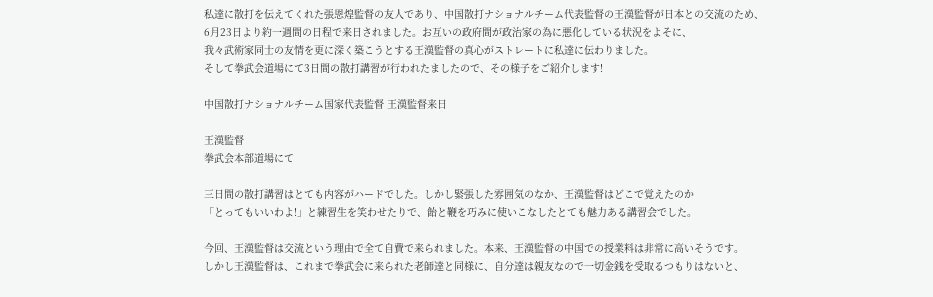私達に散打を伝えてくれた張恩煌監督の友人であり、中国散打ナショナルチーム代表監督の王漢監督が日本との交流のため、
6月23日より約一週間の日程で来日されました。お互いの政府間が政治家の為に悪化している状況をよそに、
我々武術家同士の友情を更に深く築こうとする王漢監督の真心がストレートに私達に伝わりました。
そして拳武会道場にて3日間の散打講習が行われたましたので、その様子をご紹介します!

中国散打ナショナルチーム国家代表監督 王漢監督来日

王漢監督
拳武会本部道場にて

三日間の散打講習はとても内容がハードでした。しかし緊張した雰囲気のなか、王漢監督はどこで覚えたのか
「とってもいいわよ!」と練習生を笑わせたりで、飴と鞭を巧みに使いこなしたとても魅力ある講習会でした。

今回、王漢監督は交流という理由で全て自費で来られました。本来、王漢監督の中国での授業料は非常に高いそうです。
しかし王漢監督は、これまで拳武会に来られた老師達と同様に、自分達は親友なので一切金銭を受取るつもりはないと、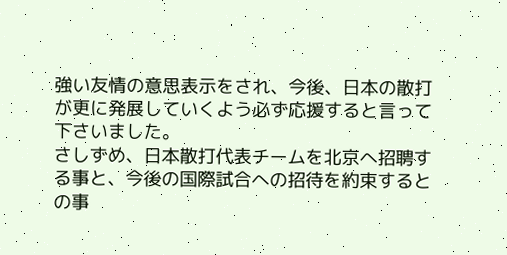強い友情の意思表示をされ、今後、日本の散打が更に発展していくよう必ず応援すると言って下さいました。
さしずめ、日本散打代表チームを北京へ招聘する事と、今後の国際試合への招待を約束するとの事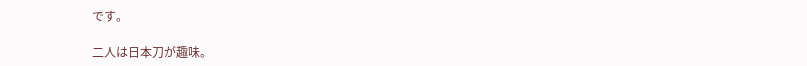です。

二人は日本刀が趣味。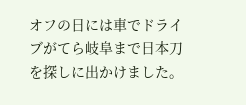オフの日には車でドライブがてら岐阜まで日本刀を探しに出かけました。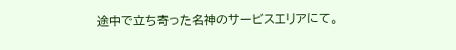途中で立ち寄った名神のサービスエリアにて。